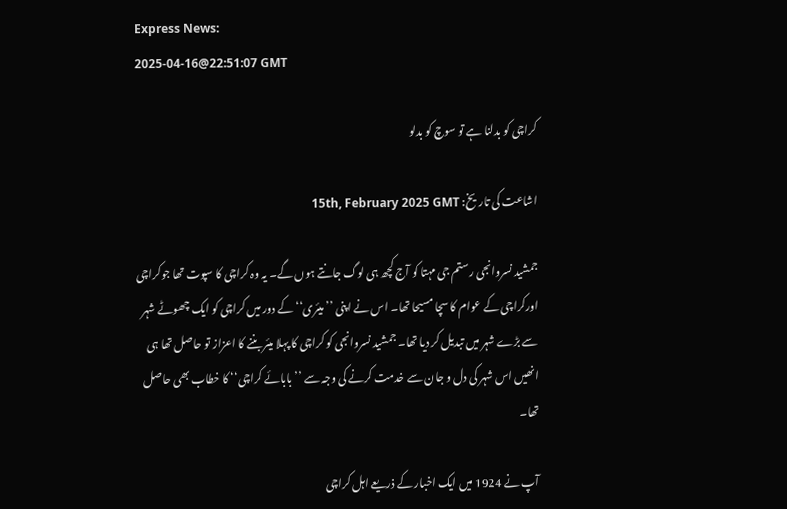Express News:
2025-04-16@22:51:07 GMT

کراچی کو بدلنا ہے تو سوچ کو بدلو

اشاعت کی تاریخ: 15th, February 2025 GMT

جمشید نسروانجی رستم جی مہتا کو آج کچھ ہی لوگ جانتے ہوں گے۔ یہ وہ کراچی کا سپوت تھا جوکراچی اورکراچی کے عوام کا سچا مسیحا تھا۔ اس نے اپنی ’’میئری‘‘ کے دور میں کراچی کو ایک چھوٹے شہر سے بڑے شہر میں تبدیل کر دیا تھا۔ جمشید نسروانجی کو کراچی کا پہلا میئر بننے کا اعزاز تو حاصل تھا ہی انھیں اس شہر کی دل و جان سے خدمت کرنے کی وجہ سے ’’ بابائے کراچی‘‘ کا خطاب بھی حاصل تھا۔

آپ نے 1924 میں ایک اخبار کے ذریعے اہل کراچی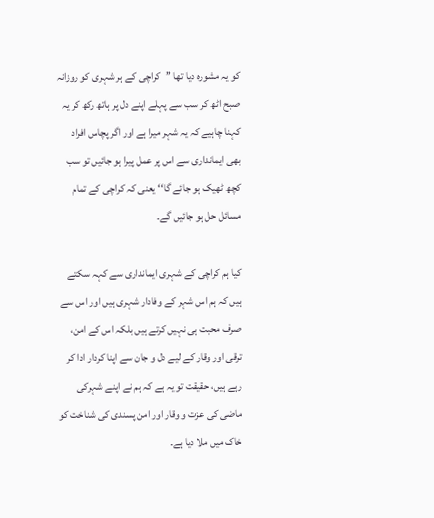کو یہ مشورہ دیا تھا ’’کراچی کے ہر شہری کو روزانہ صبح اٹھ کر سب سے پہلے اپنے دل پر ہاتھ رکھ کر یہ کہنا چاہیے کہ یہ شہر میرا ہے اور اگر پچاس افراد بھی ایمانداری سے اس پر عمل پیرا ہو جائیں تو سب کچھ ٹھیک ہو جائے گا‘‘ یعنی کہ کراچی کے تمام مسائل حل ہو جائیں گے۔

کیا ہم کراچی کے شہری ایمانداری سے کہہ سکتے ہیں کہ ہم اس شہر کے وفادار شہری ہیں اور اس سے صرف محبت ہی نہیں کرتے ہیں بلکہ اس کے امن، ترقی اور وقار کے لیے دل و جان سے اپنا کردار ادا کر رہے ہیں، حقیقت تو یہ ہے کہ ہم نے اپنے شہرکی ماضی کی عزت و وقار اور امن پسندی کی شناخت کو خاک میں ملا دیا ہے۔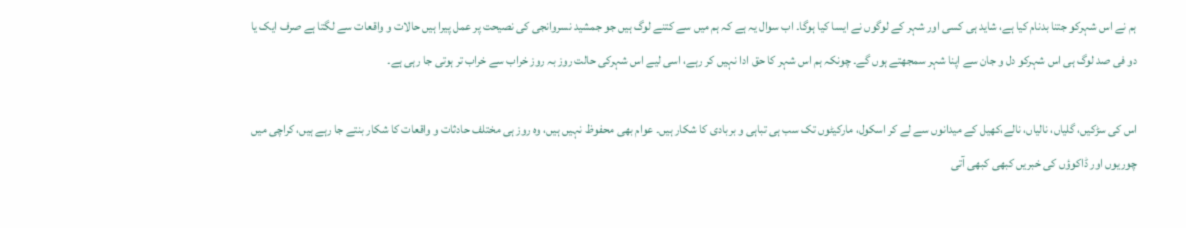ہم نے اس شہرکو جتنا بدنام کیا ہے، شاید ہی کسی اور شہر کے لوگوں نے ایسا کیا ہوگا۔ اب سوال یہ ہے کہ ہم میں سے کتنے لوگ ہیں جو جمشید نسروانجی کی نصیحت پر عمل پیرا ہیں حالات و واقعات سے لگتا ہے صرف ایک یا دو فی صد لوگ ہی اس شہرکو دل و جان سے اپنا شہر سمجھتے ہوں گے۔ چونکہ ہم اس شہر کا حق ادا نہیں کر رہے، اسی لیے اس شہرکی حالت روز بہ روز خراب سے خراب تر ہوتی جا رہی ہے۔

اس کی سڑکیں، گلیاں، نالیاں، نالے،کھیل کے میدانوں سے لے کر اسکول، مارکیٹوں تک سب ہی تباہی و بربادی کا شکار ہیں۔ عوام بھی محفوظ نہیں ہیں، وہ روز ہی مختلف حادثات و واقعات کا شکار بنتے جا رہے ہیں، کراچی میں چوریوں اور ڈاکوؤں کی خبریں کبھی کبھی آتی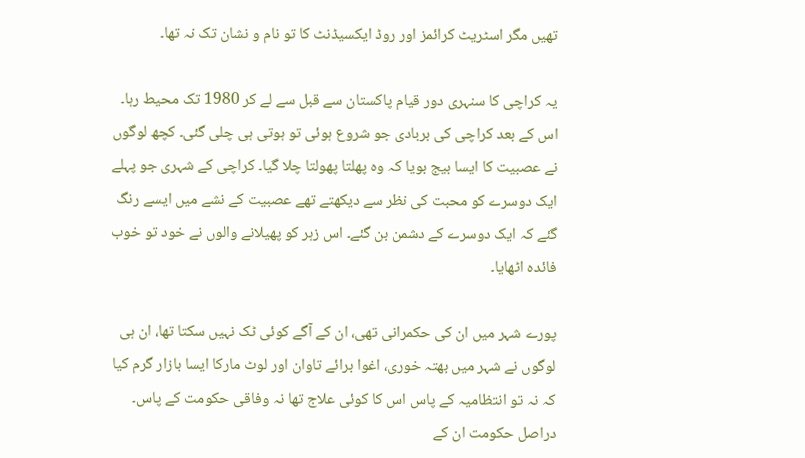تھیں مگر اسٹریٹ کرائمز اور روڈ ایکسیڈنٹ کا تو نام و نشان تک نہ تھا۔

یہ کراچی کا سنہری دور قیام پاکستان سے قبل سے لے کر 1980 تک محیط رہا۔ اس کے بعد کراچی کی بربادی جو شروع ہوئی تو ہوتی ہی چلی گئی۔ کچھ لوگوں نے عصبیت کا ایسا بیج بویا کہ وہ پھلتا پھولتا چلا گیا۔ کراچی کے شہری جو پہلے ایک دوسرے کو محبت کی نظر سے دیکھتے تھے عصبیت کے نشے میں ایسے رنگ گئے کہ ایک دوسرے کے دشمن بن گئے۔ اس زہر کو پھیلانے والوں نے خود تو خوب فائدہ اٹھایا۔

پورے شہر میں ان کی حکمرانی تھی، ان کے آگے کوئی ٹک نہیں سکتا تھا، ان ہی لوگوں نے شہر میں بھتہ خوری، اغوا برائے تاوان اور لوٹ مارکا ایسا بازار گرم کیا کہ نہ تو انتظامیہ کے پاس اس کا کوئی علاج تھا نہ وفاقی حکومت کے پاس۔ دراصل حکومت ان کے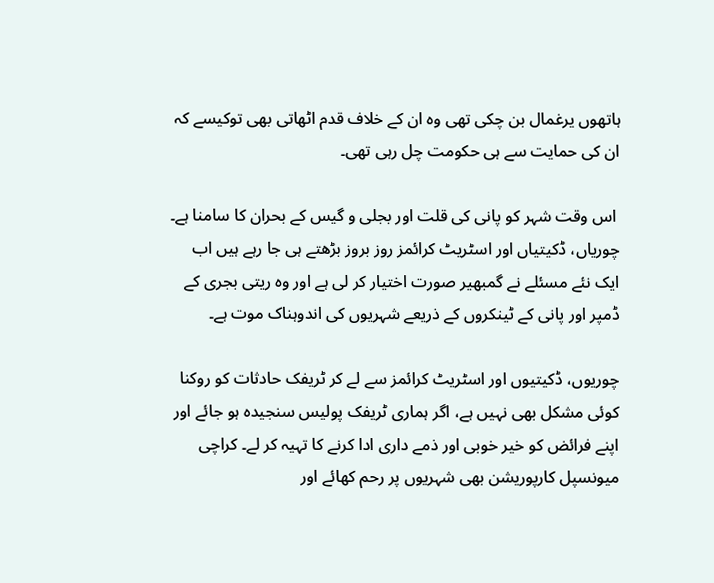ہاتھوں یرغمال بن چکی تھی وہ ان کے خلاف قدم اٹھاتی بھی توکیسے کہ ان کی حمایت سے ہی حکومت چل رہی تھی۔

 اس وقت شہر کو پانی کی قلت اور بجلی و گیس کے بحران کا سامنا ہے۔ چوریاں، ڈکیتیاں اور اسٹریٹ کرائمز روز بروز بڑھتے ہی جا رہے ہیں اب ایک نئے مسئلے نے گمبھیر صورت اختیار کر لی ہے اور وہ ریتی بجری کے ڈمپر اور پانی کے ٹینکروں کے ذریعے شہریوں کی اندوہناک موت ہے۔

چوریوں، ڈکیتیوں اور اسٹریٹ کرائمز سے لے کر ٹریفک حادثات کو روکنا کوئی مشکل بھی نہیں ہے، اگر ہماری ٹریفک پولیس سنجیدہ ہو جائے اور اپنے فرائض کو خیر خوبی اور ذمے داری ادا کرنے کا تہیہ کر لے۔ کراچی میونسپل کارپوریشن بھی شہریوں پر رحم کھائے اور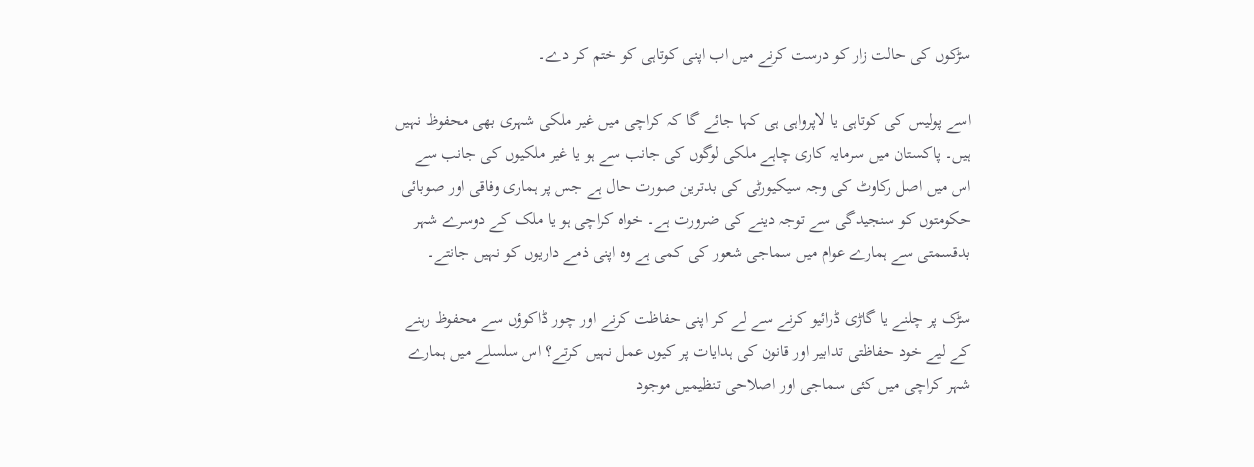سڑکوں کی حالت زار کو درست کرنے میں اب اپنی کوتاہی کو ختم کر دے۔

اسے پولیس کی کوتاہی یا لاپرواہی ہی کہا جائے گا کہ کراچی میں غیر ملکی شہری بھی محفوظ نہیں ہیں۔ پاکستان میں سرمایہ کاری چاہے ملکی لوگوں کی جانب سے ہو یا غیر ملکیوں کی جانب سے اس میں اصل رکاوٹ کی وجہ سیکیورٹی کی بدترین صورت حال ہے جس پر ہماری وفاقی اور صوبائی حکومتوں کو سنجیدگی سے توجہ دینے کی ضرورت ہے۔ خواہ کراچی ہو یا ملک کے دوسرے شہر بدقسمتی سے ہمارے عوام میں سماجی شعور کی کمی ہے وہ اپنی ذمے داریوں کو نہیں جانتے۔

سڑک پر چلنے یا گاڑی ڈرائیو کرنے سے لے کر اپنی حفاظت کرنے اور چور ڈاکوؤں سے محفوظ رہنے کے لیے خود حفاظتی تدابیر اور قانون کی ہدایات پر کیوں عمل نہیں کرتے؟ اس سلسلے میں ہمارے شہر کراچی میں کئی سماجی اور اصلاحی تنظیمیں موجود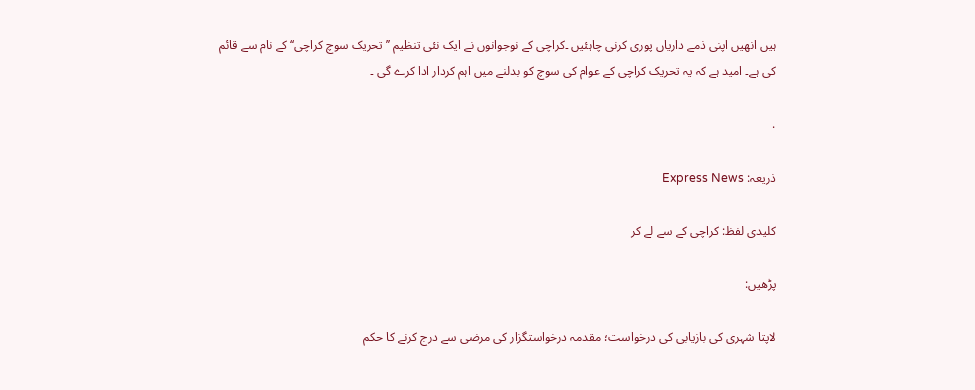ہیں انھیں اپنی ذمے داریاں پوری کرنی چاہئیں ۔کراچی کے نوجوانوں نے ایک نئی تنظیم ’’ تحریک سوچ کراچی‘‘ کے نام سے قائم کی ہے۔ امید ہے کہ یہ تحریک کراچی کے عوام کی سوچ کو بدلنے میں اہم کردار ادا کرے گی ۔

.

ذریعہ: Express News

کلیدی لفظ: کراچی کے سے لے کر

پڑھیں:

لاپتا شہری کی بازیابی کی درخواست؛ مقدمہ درخواستگزار کی مرضی سے درج کرنے کا حکم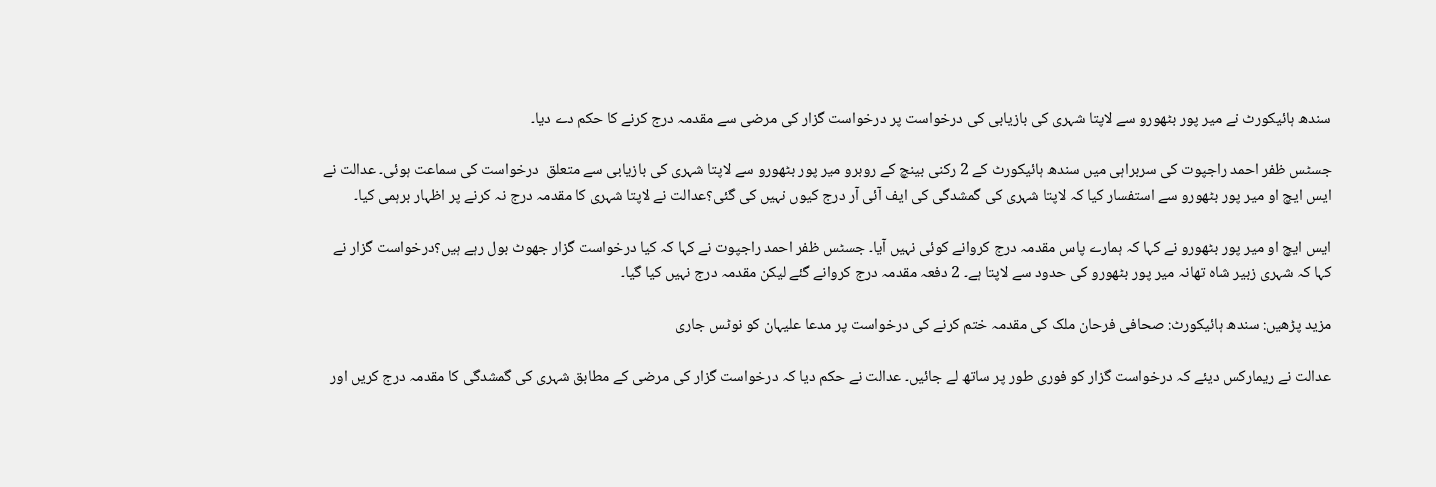سندھ ہائیکورٹ نے میر پور بٹھورو سے لاپتا شہری کی بازیابی کی درخواست پر درخواست گزار کی مرضی سے مقدمہ درج کرنے کا حکم دے دیا۔

جسٹس ظفر احمد راجپوت کی سربراہی میں سندھ ہائیکورٹ کے 2 رکنی بینچ کے روبرو میر پور بٹھورو سے لاپتا شہری کی بازیابی سے متعلق  درخواست کی سماعت ہوئی۔ عدالت نے ایس ایچ او میر پور بٹھورو سے استفسار کیا کہ لاپتا شہری کی گمشدگی کی ایف آئی آر درج کیوں نہیں کی گئی؟عدالت نے لاپتا شہری کا مقدمہ درج نہ کرنے پر اظہار برہمی کیا۔

ایس ایچ او میر پور بٹھورو نے کہا کہ ہمارے پاس مقدمہ درج کروانے کوئی نہیں آیا۔ جسٹس ظفر احمد راجپوت نے کہا کہ کیا درخواست گزار جھوٹ بول رہے ہیں؟درخواست گزار نے کہا کہ شہری زبیر شاہ تھانہ میر پور بٹھورو کی حدود سے لاپتا ہے۔ 2 دفعہ مقدمہ درج کروانے گئے لیکن مقدمہ درج نہیں کیا گیا۔

مزید پڑھیں: سندھ ہائیکورٹ: صحافی فرحان ملک کی مقدمہ ختم کرنے کی درخواست پر مدعا علیہان کو نوٹس جاری

عدالت نے ریمارکس دیئے کہ درخواست گزار کو فوری طور پر ساتھ لے جائیں۔ عدالت نے حکم دیا کہ درخواست گزار کی مرضی کے مطابق شہری کی گمشدگی کا مقدمہ درج کریں اور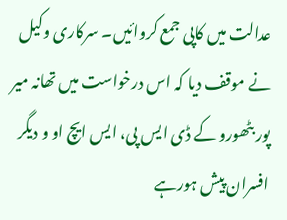عدالت میں کاپی جمع کروائیں۔ سرکاری وکیل نے موقف دیا کہ اس درخواست میں تھانہ میر پور بٹھورو کے ڈی ایس پی، ایس ایچ او و دیگر افسران پیش ہورہے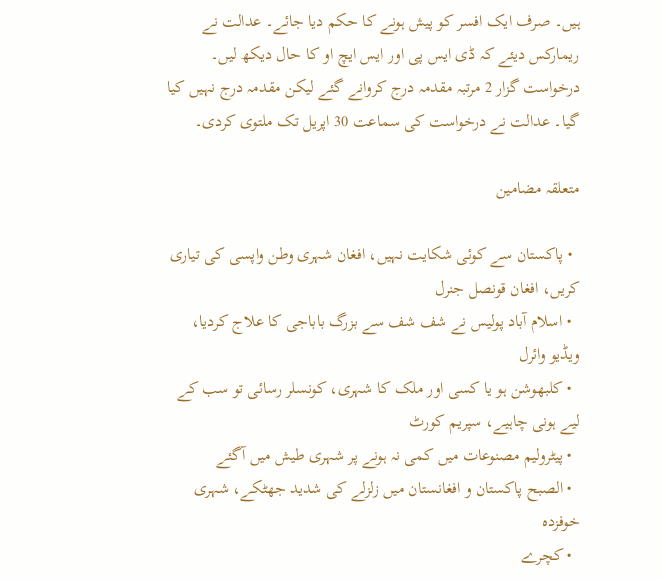ہیں۔ صرف ایک افسر کو پیش ہونے کا حکم دیا جائے۔ عدالت نے ریمارکس دیئے کہ ڈی ایس پی اور ایس ایچ او کا حال دیکھ لیں۔ درخواست گزار 2 مرتبہ مقدمہ درج کروانے گئے لیکن مقدمہ درج نہیں کیا گیا۔ عدالت نے درخواست کی سماعت 30 اپریل تک ملتوی کردی۔

متعلقہ مضامین

  • پاکستان سے کوئی شکایت نہیں، افغان شہری وطن واپسی کی تیاری کریں، افغان قونصل جنرل
  • اسلام آباد پولیس نے شف شف سے بزرگ باباجی کا علاج کردیا، ویڈیو وائرل
  • کلبھوشن ہو یا کسی اور ملک کا شہری، کونسلر رسائی تو سب کے لیے ہونی چاہیے، سپریم کورٹ
  • پیٹرولیم مصنوعات میں کمی نہ ہونے پر شہری طیش میں آگئے
  • الصبح پاکستان و افغانستان میں زلزلے کی شدید جھٹکے، شہری خوفزدہ
  • کچرے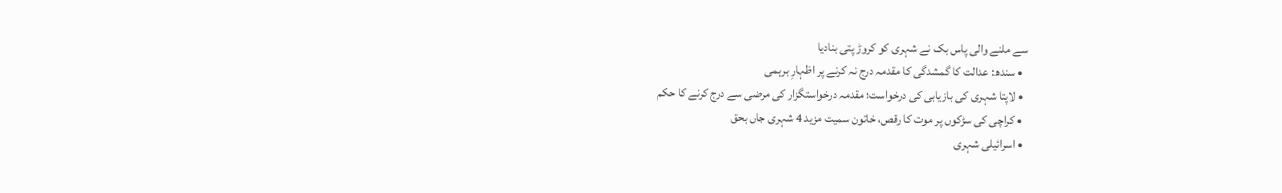سے ملنے والی پاس بک نے شہری کو کروڑ پتی بنادیا
  • سندھ: عدالت کا گمشدگی کا مقدمہ درج نہ کرنے پر اظہارِ برہمی
  • لاپتا شہری کی بازیابی کی درخواست؛ مقدمہ درخواستگزار کی مرضی سے درج کرنے کا حکم
  • کراچی کی سڑکوں پر موت کا رقص، خاتون سمیت مزید 4 شہری جاں بحق
  • اسرائیلی شہری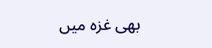بھی غزہ میں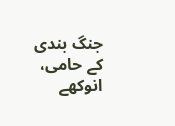جنگ بندی کے حامی، انوکھے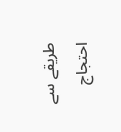طریقے سے احتجاج